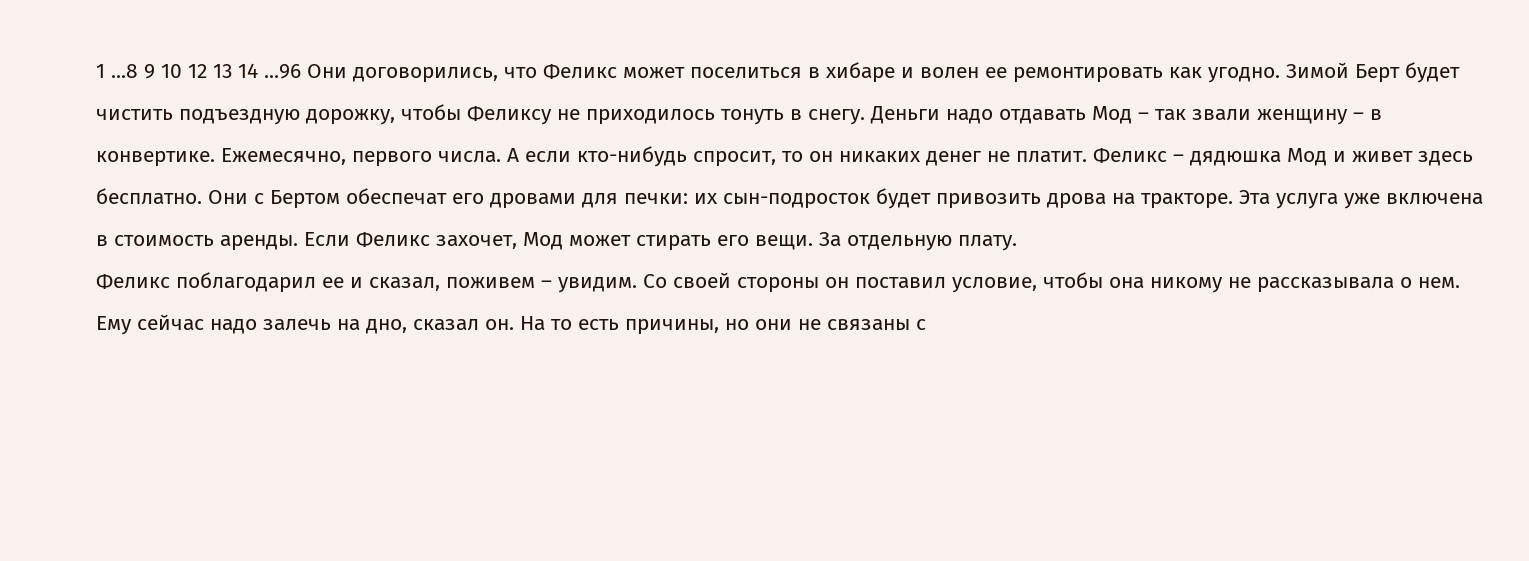1 ...8 9 10 12 13 14 ...96 Они договорились, что Феликс может поселиться в хибаре и волен ее ремонтировать как угодно. Зимой Берт будет чистить подъездную дорожку, чтобы Феликсу не приходилось тонуть в снегу. Деньги надо отдавать Мод – так звали женщину – в конвертике. Ежемесячно, первого числа. А если кто-нибудь спросит, то он никаких денег не платит. Феликс – дядюшка Мод и живет здесь бесплатно. Они с Бертом обеспечат его дровами для печки: их сын-подросток будет привозить дрова на тракторе. Эта услуга уже включена в стоимость аренды. Если Феликс захочет, Мод может стирать его вещи. За отдельную плату.
Феликс поблагодарил ее и сказал, поживем – увидим. Со своей стороны он поставил условие, чтобы она никому не рассказывала о нем. Ему сейчас надо залечь на дно, сказал он. На то есть причины, но они не связаны с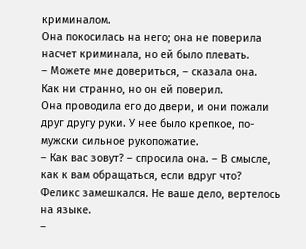криминалом.
Она покосилась на него; она не поверила насчет криминала, но ей было плевать.
– Можете мне довериться, – сказала она.
Как ни странно, но он ей поверил.
Она проводила его до двери, и они пожали друг другу руки. У нее было крепкое, по-мужски сильное рукопожатие.
– Как вас зовут? – спросила она. – В смысле, как к вам обращаться, если вдруг что?
Феликс замешкался. Не ваше дело, вертелось на языке.
–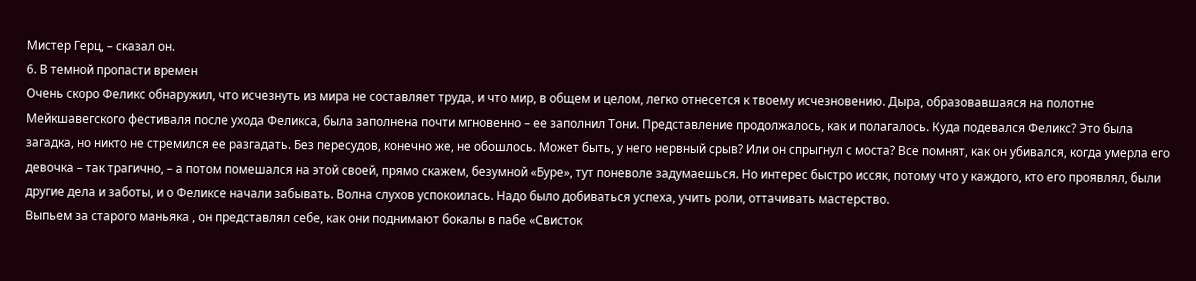Мистер Герц, – сказал он.
6. В темной пропасти времен
Очень скоро Феликс обнаружил, что исчезнуть из мира не составляет труда, и что мир, в общем и целом, легко отнесется к твоему исчезновению. Дыра, образовавшаяся на полотне Мейкшавегского фестиваля после ухода Феликса, была заполнена почти мгновенно – ее заполнил Тони. Представление продолжалось, как и полагалось. Куда подевался Феликс? Это была загадка, но никто не стремился ее разгадать. Без пересудов, конечно же, не обошлось. Может быть, у него нервный срыв? Или он спрыгнул с моста? Все помнят, как он убивался, когда умерла его девочка – так трагично, – а потом помешался на этой своей, прямо скажем, безумной «Буре», тут поневоле задумаешься. Но интерес быстро иссяк, потому что у каждого, кто его проявлял, были другие дела и заботы, и о Феликсе начали забывать. Волна слухов успокоилась. Надо было добиваться успеха, учить роли, оттачивать мастерство.
Выпьем за старого маньяка , он представлял себе, как они поднимают бокалы в пабе «Свисток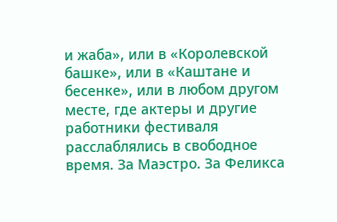и жаба», или в «Королевской башке», или в «Каштане и бесенке», или в любом другом месте, где актеры и другие работники фестиваля расслаблялись в свободное время. За Маэстро. За Феликса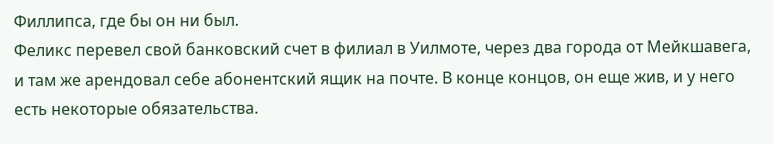Филлипса, где бы он ни был.
Феликс перевел свой банковский счет в филиал в Уилмоте, через два города от Мейкшавега, и там же арендовал себе абонентский ящик на почте. В конце концов, он еще жив, и у него есть некоторые обязательства.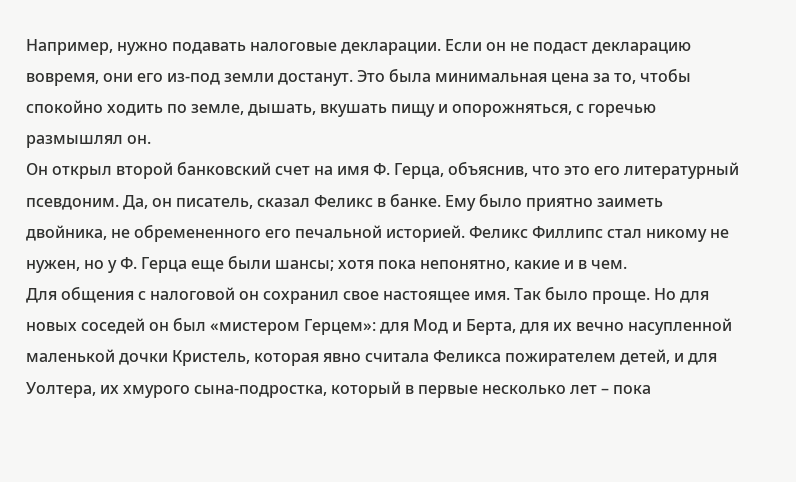Например, нужно подавать налоговые декларации. Если он не подаст декларацию вовремя, они его из-под земли достанут. Это была минимальная цена за то, чтобы спокойно ходить по земле, дышать, вкушать пищу и опорожняться, с горечью размышлял он.
Он открыл второй банковский счет на имя Ф. Герца, объяснив, что это его литературный псевдоним. Да, он писатель, сказал Феликс в банке. Ему было приятно заиметь двойника, не обремененного его печальной историей. Феликс Филлипс стал никому не нужен, но у Ф. Герца еще были шансы; хотя пока непонятно, какие и в чем.
Для общения с налоговой он сохранил свое настоящее имя. Так было проще. Но для новых соседей он был «мистером Герцем»: для Мод и Берта, для их вечно насупленной маленькой дочки Кристель, которая явно считала Феликса пожирателем детей, и для Уолтера, их хмурого сына-подростка, который в первые несколько лет – пока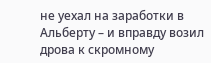не уехал на заработки в Альберту – и вправду возил дрова к скромному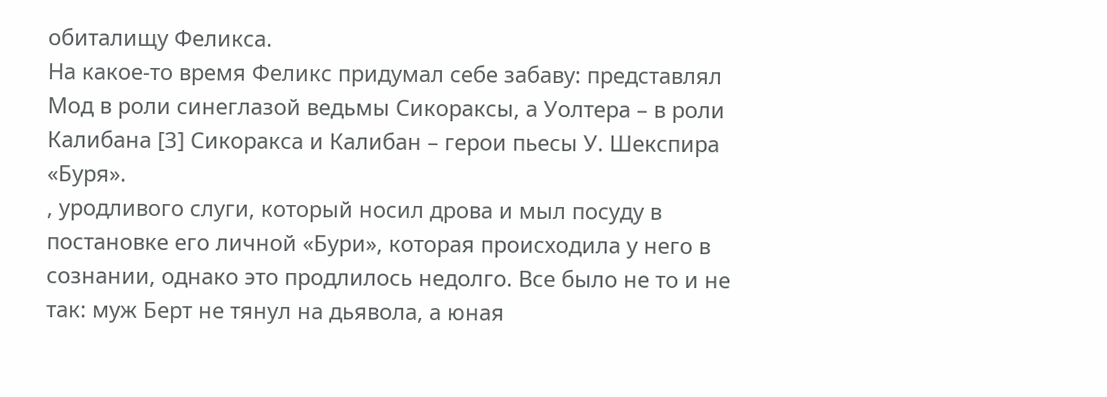обиталищу Феликса.
На какое-то время Феликс придумал себе забаву: представлял Мод в роли синеглазой ведьмы Сикораксы, а Уолтера – в роли Калибана [3] Сикоракса и Калибан – герои пьесы У. Шекспира «Буря».
, уродливого слуги, который носил дрова и мыл посуду в постановке его личной «Бури», которая происходила у него в сознании, однако это продлилось недолго. Все было не то и не так: муж Берт не тянул на дьявола, а юная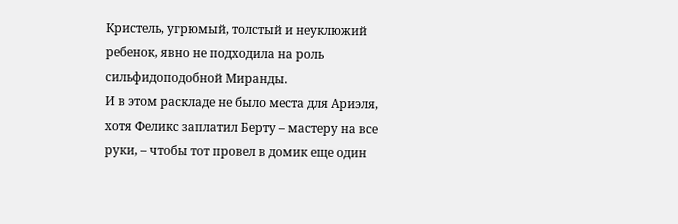Кристель, угрюмый, толстый и неуклюжий ребенок, явно не подходила на роль сильфидоподобной Миранды.
И в этом раскладе не было места для Ариэля, хотя Феликс заплатил Берту – мастеру на все руки, – чтобы тот провел в домик еще один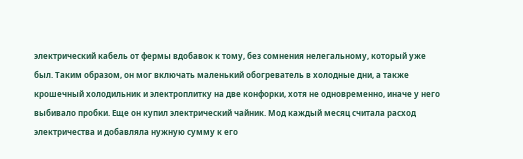электрический кабель от фермы вдобавок к тому, без сомнения нелегальному, который уже был. Таким образом, он мог включать маленький обогреватель в холодные дни, а также крошечный холодильник и электроплитку на две конфорки, хотя не одновременно, иначе у него выбивало пробки. Еще он купил электрический чайник. Мод каждый месяц считала расход электричества и добавляла нужную сумму к его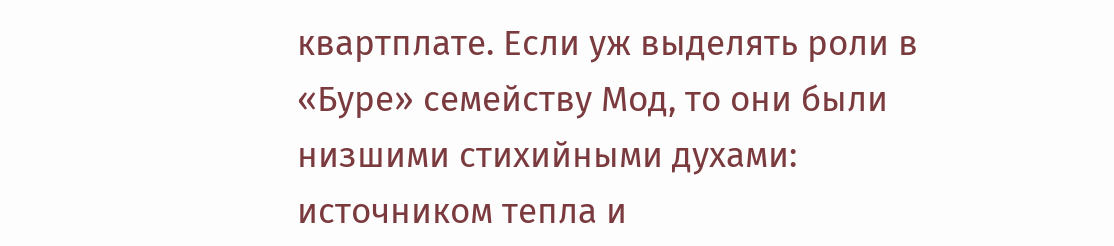квартплате. Если уж выделять роли в «Буре» семейству Мод, то они были низшими стихийными духами: источником тепла и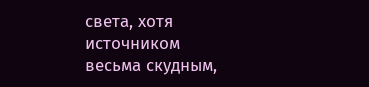света, хотя источником весьма скудным,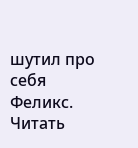шутил про себя Феликс.
Читать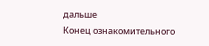дальше
Конец ознакомительного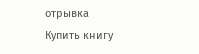отрывка
Купить книгу